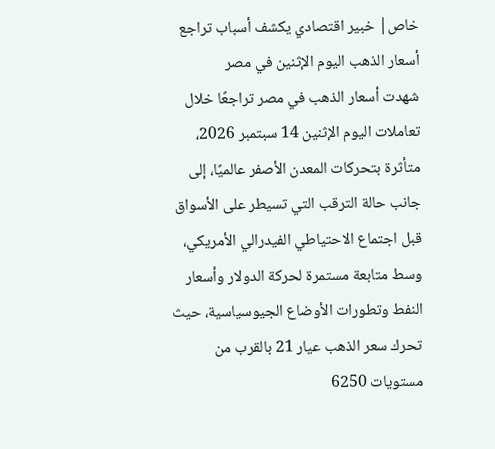خاص| خبير اقتصادي يكشف أسباب تراجع أسعار الذهب اليوم الإثنين في مصر
شهدت أسعار الذهب في مصر تراجعًا خلال تعاملات اليوم الإثنين 14 سبتمبر 2026، متأثرة بتحركات المعدن الأصفر عالميًا، إلى جانب حالة الترقب التي تسيطر على الأسواق قبل اجتماع الاحتياطي الفيدرالي الأمريكي، وسط متابعة مستمرة لحركة الدولار وأسعار النفط وتطورات الأوضاع الجيوسياسية، حيث تحرك سعر الذهب عيار 21 بالقرب من مستويات 6250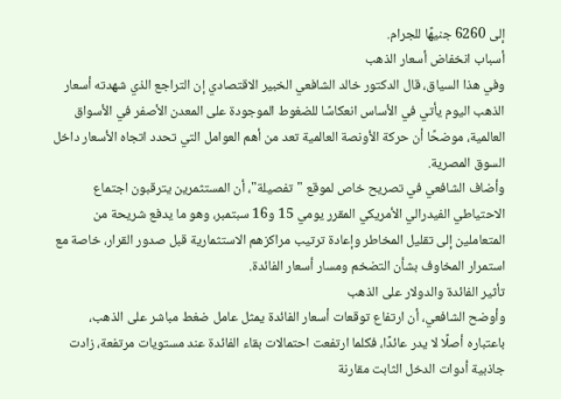إلى 6260 جنيهًا للجرام.
أسباب انخفاض أسعار الذهب
وفي هذا السياق، قال الدكتور خالد الشافعي الخبير الاقتصادي إن التراجع الذي شهدته أسعار الذهب اليوم يأتي في الأساس انعكاسًا للضغوط الموجودة على المعدن الأصفر في الأسواق العالمية، موضحًا أن حركة الأونصة العالمية تعد من أهم العوامل التي تحدد اتجاه الأسعار داخل السوق المصرية.
وأضاف الشافعي في تصريح خاص لموقع "تفصيلة"، أن المستثمرين يترقبون اجتماع الاحتياطي الفيدرالي الأمريكي المقرر يومي 15 و16 سبتمبر، وهو ما يدفع شريحة من المتعاملين إلى تقليل المخاطر وإعادة ترتيب مراكزهم الاستثمارية قبل صدور القرار، خاصة مع استمرار المخاوف بشأن التضخم ومسار أسعار الفائدة.
تأثير الفائدة والدولار على الذهب
وأوضح الشافعي، أن ارتفاع توقعات أسعار الفائدة يمثل عامل ضغط مباشر على الذهب، باعتباره أصلًا لا يدر عائدًا، فكلما ارتفعت احتمالات بقاء الفائدة عند مستويات مرتفعة، زادت جاذبية أدوات الدخل الثابت مقارنة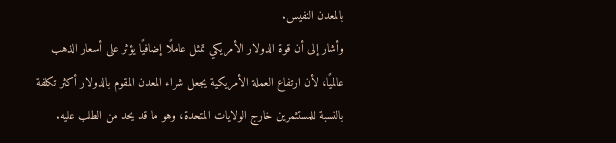بالمعدن النفيس.
وأشار إلى أن قوة الدولار الأمريكي تمثل عاملًا إضافيًا يؤثر على أسعار الذهب عالميًا، لأن ارتفاع العملة الأمريكية يجعل شراء المعدن المقوم بالدولار أكثر تكلفة بالنسبة للمستثمرين خارج الولايات المتحدة، وهو ما قد يحد من الطلب عليه.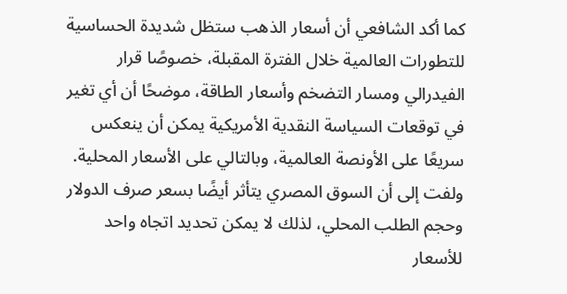كما أكد الشافعي أن أسعار الذهب ستظل شديدة الحساسية للتطورات العالمية خلال الفترة المقبلة، خصوصًا قرار الفيدرالي ومسار التضخم وأسعار الطاقة، موضحًا أن أي تغير في توقعات السياسة النقدية الأمريكية يمكن أن ينعكس سريعًا على الأونصة العالمية، وبالتالي على الأسعار المحلية.
ولفت إلى أن السوق المصري يتأثر أيضًا بسعر صرف الدولار وحجم الطلب المحلي، لذلك لا يمكن تحديد اتجاه واحد للأسعار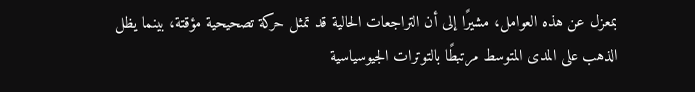بمعزل عن هذه العوامل، مشيرًا إلى أن التراجعات الحالية قد تمثل حركة تصحيحية مؤقتة، بينما يظل الذهب على المدى المتوسط مرتبطًا بالتوترات الجيوسياسية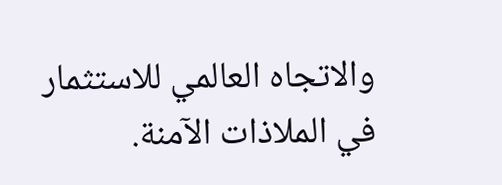والاتجاه العالمي للاستثمار في الملاذات الآمنة.